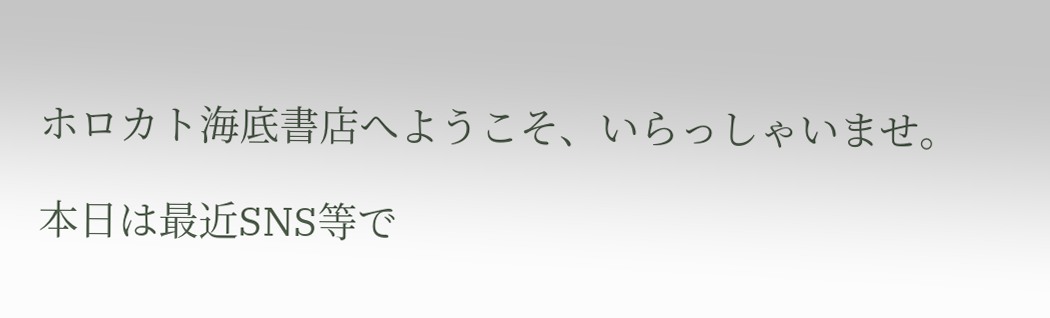ホロカト海底書店へようこそ、いらっしゃいませ。

本日は最近SNS等で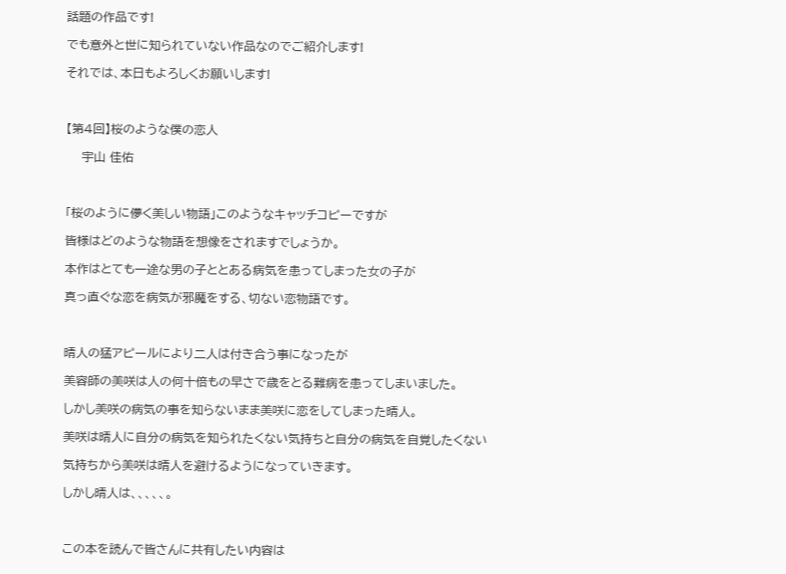話題の作品です!

でも意外と世に知られていない作品なのでご紹介します!

それでは、本日もよろしくお願いします!



【第4回】桜のような僕の恋人

    宇山 佳佑



「桜のように儚く美しい物語」このようなキャッチコピーですが

皆様はどのような物語を想像をされますでしょうか。

本作はとても一途な男の子ととある病気を患ってしまった女の子が

真っ直ぐな恋を病気が邪魔をする、切ない恋物語です。



晴人の猛アピールにより二人は付き合う事になったが

美容師の美咲は人の何十倍もの早さで歳をとる難病を患ってしまいました。

しかし美咲の病気の事を知らないまま美咲に恋をしてしまった晴人。

美咲は晴人に自分の病気を知られたくない気持ちと自分の病気を自覚したくない

気持ちから美咲は晴人を避けるようになっていきます。

しかし晴人は、、、、、。



この本を読んで皆さんに共有したい内容は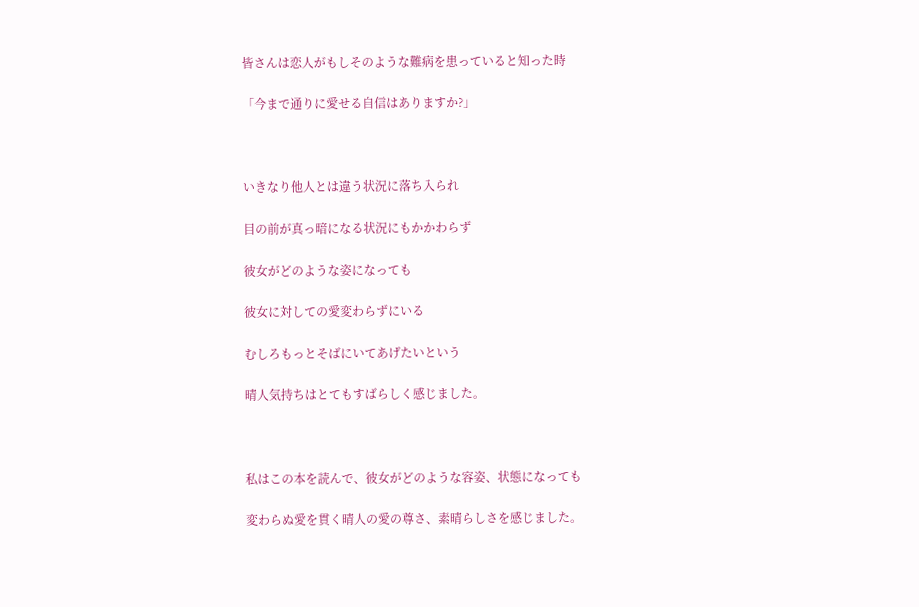皆さんは恋人がもしそのような難病を患っていると知った時

「今まで通りに愛せる自信はありますか?」



いきなり他人とは違う状況に落ち入られ

目の前が真っ暗になる状況にもかかわらず

彼女がどのような姿になっても

彼女に対しての愛変わらずにいる

むしろもっとそばにいてあげたいという

晴人気持ちはとてもすばらしく感じました。



私はこの本を読んで、彼女がどのような容姿、状態になっても

変わらぬ愛を貫く晴人の愛の尊さ、素晴らしさを感じました。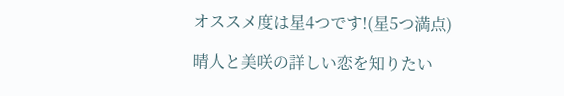オススメ度は星4つです!(星5つ満点)

晴人と美咲の詳しい恋を知りたい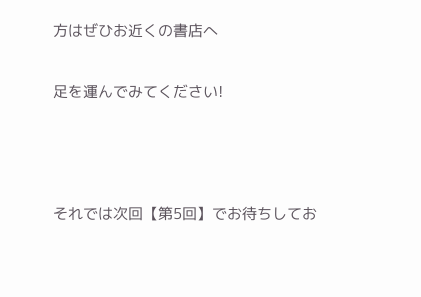方はぜひお近くの書店へ

足を運んでみてください!



それでは次回【第5回】でお待ちしてお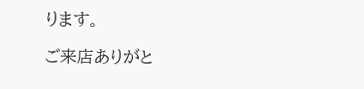ります。

ご来店ありがと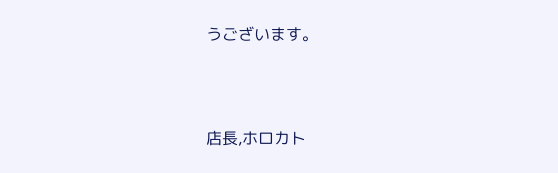うございます。



店長,ホロカト